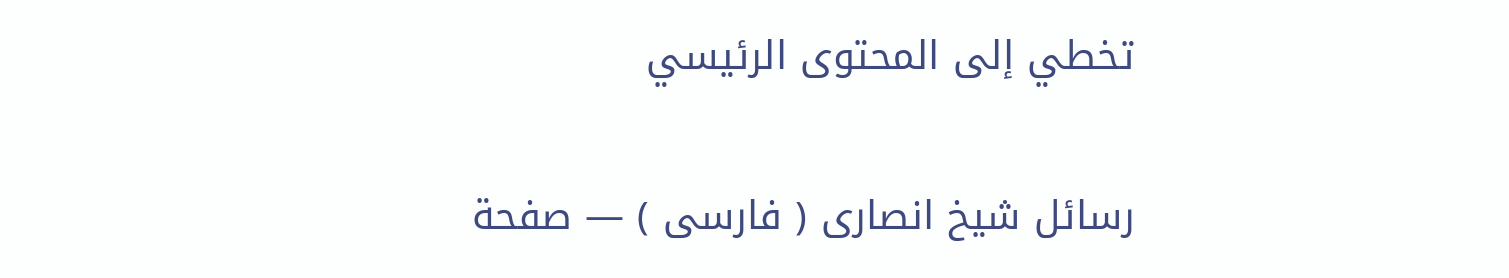تخطي إلى المحتوى الرئيسي

رسائل شيخ انصارى ( فارسى ) — صفحة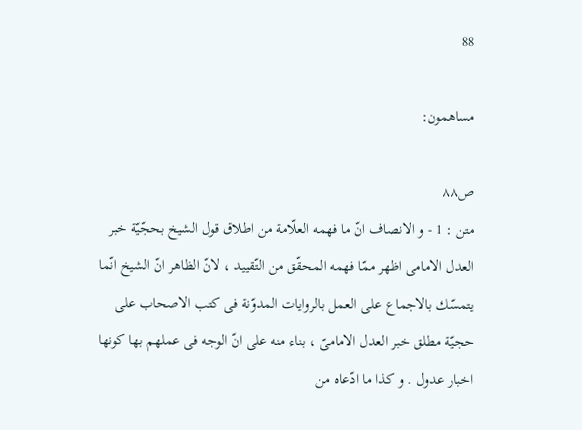88

مساهمون:

ص٨٨
متن : 1 - و الانصاف انّ ما فهمه العلّامة من اطلاق قول الشيخ بحجّيّة خبر العدل الامامى اظهر ممّا فهمه المحقّق من التّقييد ، لانّ الظاهر انّ الشيخ انّما يتمسّك بالاجماع على العمل بالروايات المدوّنة فى كتب الاصحاب على حجيّة مطلق خبر العدل الامامىّ ، بناء منه على انّ الوجه فى عملهم بها كونها اخبار عدول . و كذا ما ادّعاه من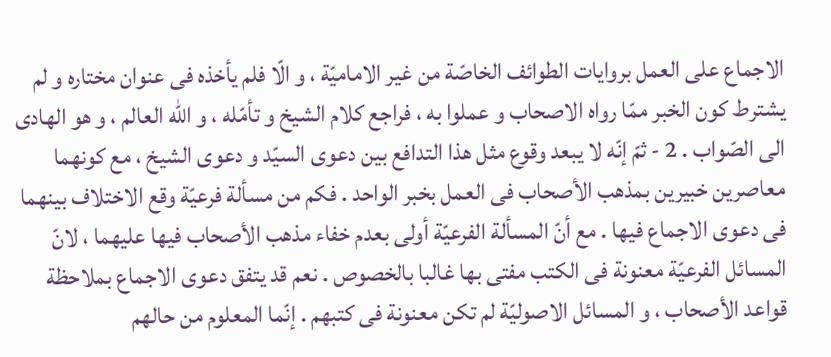الاجماع على العمل بروايات الطوائف الخاصّة من غير الاماميّة ، و الّا فلم يأخذه فى عنوان مختاره و لم يشترط كون الخبر ممّا رواه الاصحاب و عملوا به ، فراجع كلام الشيخ و تأمّله ، و اللّه العالم ، و هو الهادى الى الصّواب . 2 - ثمّ إنّه لا يبعد وقوع مثل هذا التدافع بين دعوى السيّد و دعوى الشيخ ، مع كونهما معاصرين خبيرين بمذهب الأصحاب فى العمل بخبر الواحد . فكم من مسألة فرعيّة وقع الاختلاف بينهما فى دعوى الاجماع فيها . مع أنّ المسألة الفرعيّة أولى بعدم خفاء مذهب الأصحاب فيها عليهما ، لانّ المسائل الفرعيّة معنونة فى الكتب مفتى بها غالبا بالخصوص . نعم قد يتفق دعوى الاجماع بملاحظة قواعد الأصحاب ، و المسائل الاصوليّة لم تكن معنونة فى كتبهم . إنّما المعلوم من حالهم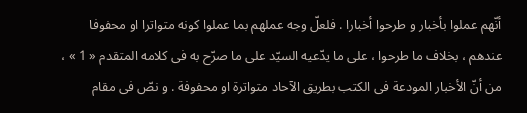أنّهم عملوا بأخبار و طرحوا أخبارا . فلعلّ وجه عملهم بما عملوا كونه متواترا او محفوفا عندهم ، بخلاف ما طرحوا ، على ما يدّعيه السيّد على ما صرّح به فى كلامه المتقدم « 1 » ، من أنّ الأخبار المودعة فى الكتب بطريق الآحاد متواترة او محفوفة . و نصّ فى مقام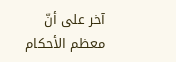آخر على أنّ معظم الأحكام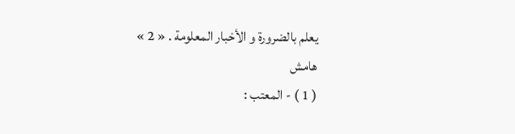يعلم بالضرورة و الأخبار المعلومة . « 2 »
هامش
( 1 ) - المعتب :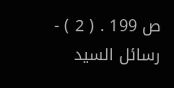ص 199 . ( 2 ) - رسائل السيد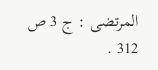المرتضى : ج 3 ص 312 .